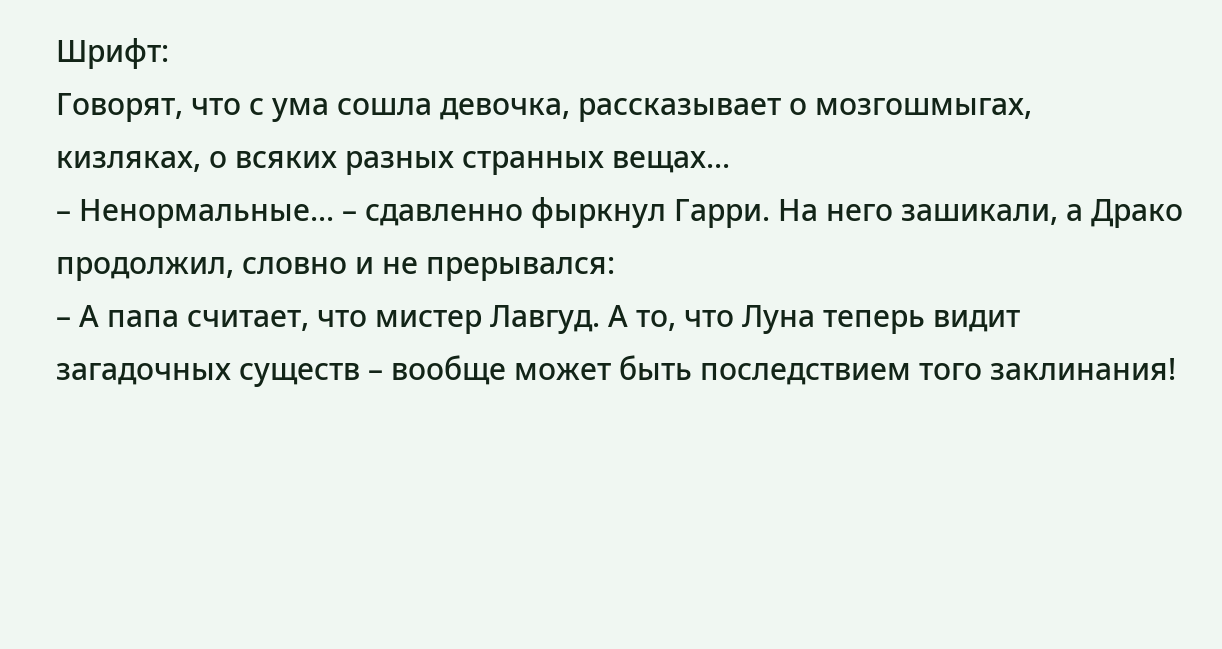Шрифт:
Говорят, что с ума сошла девочка, рассказывает о мозгошмыгах, кизляках, о всяких разных странных вещах...
– Ненормальные... – сдавленно фыркнул Гарри. На него зашикали, а Драко продолжил, словно и не прерывался:
– А папа считает, что мистер Лавгуд. А то, что Луна теперь видит загадочных существ – вообще может быть последствием того заклинания!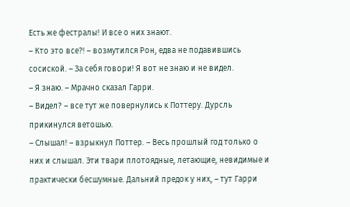Есть же фестралы! И все о них знают.
– Кто это все?! – возмутился Рон, едва не подавившись сосиской. – За себя говори! Я вот не знаю и не видел.
– Я знаю. – Мрачно сказал Гарри.
– Видел? – все тут же повернулись к Поттеру. Дурсль прикинулся ветошью.
– Слышал! – взрыкнул Поттер. – Весь прошлый год только о них и слышал. Эти твари плотоядные, летающие, невидимые и практически бесшумные. Дальний предок у них, – тут Гарри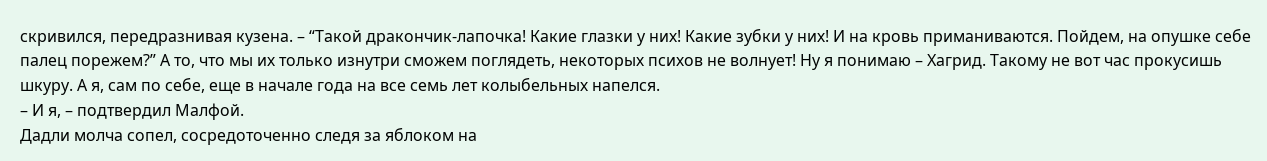скривился, передразнивая кузена. – “Такой дракончик-лапочка! Какие глазки у них! Какие зубки у них! И на кровь приманиваются. Пойдем, на опушке себе палец порежем?” А то, что мы их только изнутри сможем поглядеть, некоторых психов не волнует! Ну я понимаю – Хагрид. Такому не вот час прокусишь шкуру. А я, сам по себе, еще в начале года на все семь лет колыбельных напелся.
– И я, – подтвердил Малфой.
Дадли молча сопел, сосредоточенно следя за яблоком на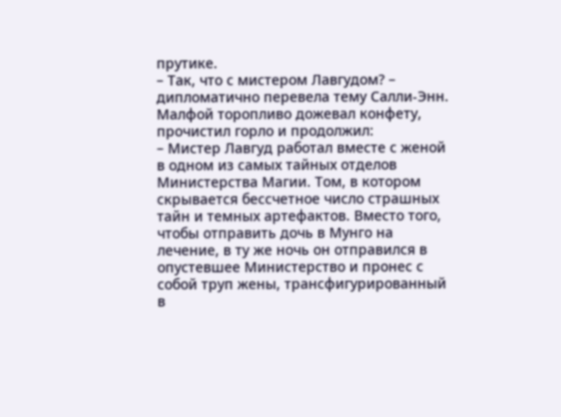прутике.
– Так, что с мистером Лавгудом? – дипломатично перевела тему Салли-Энн. Малфой торопливо дожевал конфету, прочистил горло и продолжил:
– Мистер Лавгуд работал вместе с женой в одном из самых тайных отделов Министерства Магии. Том, в котором скрывается бессчетное число страшных тайн и темных артефактов. Вместо того, чтобы отправить дочь в Мунго на лечение, в ту же ночь он отправился в опустевшее Министерство и пронес с собой труп жены, трансфигурированный в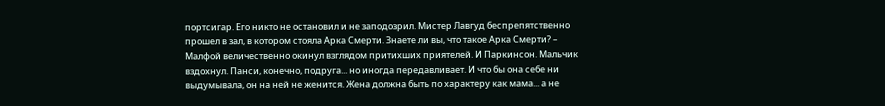портсигар. Его никто не остановил и не заподозрил. Мистер Лавгуд беспрепятственно прошел в зал, в котором стояла Арка Смерти. Знаете ли вы, что такое Арка Смерти? – Малфой величественно окинул взглядом притихших приятелей. И Паркинсон. Мальчик вздохнул. Панси, конечно, подруга... но иногда передавливает. И что бы она себе ни выдумывала, он на ней не женится. Жена должна быть по характеру как мама... а не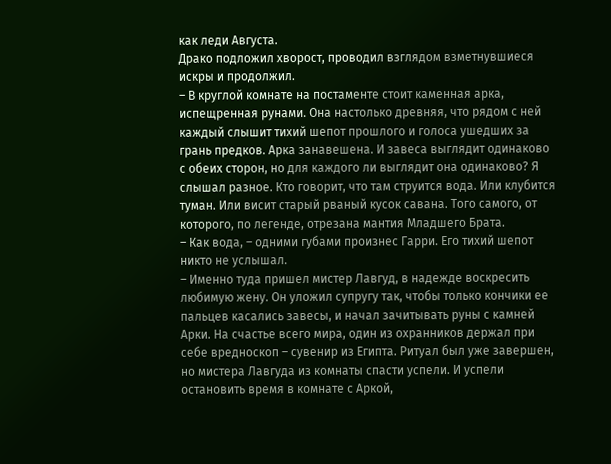как леди Августа.
Драко подложил хворост, проводил взглядом взметнувшиеся искры и продолжил.
– В круглой комнате на постаменте стоит каменная арка, испещренная рунами. Она настолько древняя, что рядом с ней каждый слышит тихий шепот прошлого и голоса ушедших за грань предков. Арка занавешена. И завеса выглядит одинаково с обеих сторон, но для каждого ли выглядит она одинаково? Я слышал разное. Кто говорит, что там струится вода. Или клубится туман. Или висит старый рваный кусок савана. Того самого, от которого, по легенде, отрезана мантия Младшего Брата.
– Как вода, – одними губами произнес Гарри. Его тихий шепот никто не услышал.
– Именно туда пришел мистер Лавгуд, в надежде воскресить любимую жену. Он уложил супругу так, чтобы только кончики ее пальцев касались завесы, и начал зачитывать руны с камней Арки. На счастье всего мира, один из охранников держал при себе вредноскоп – сувенир из Египта. Ритуал был уже завершен, но мистера Лавгуда из комнаты спасти успели. И успели остановить время в комнате с Аркой,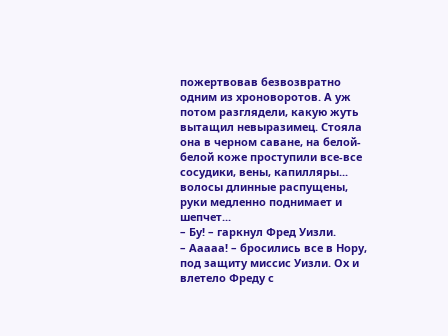пожертвовав безвозвратно одним из хроноворотов. А уж потом разглядели, какую жуть вытащил невыразимец. Стояла она в черном саване, на белой-белой коже проступили все-все сосудики, вены, капилляры... волосы длинные распущены, руки медленно поднимает и шепчет...
– Бу! – гаркнул Фред Уизли.
– Ааааа! – бросились все в Нору, под защиту миссис Уизли. Ох и влетело Фреду с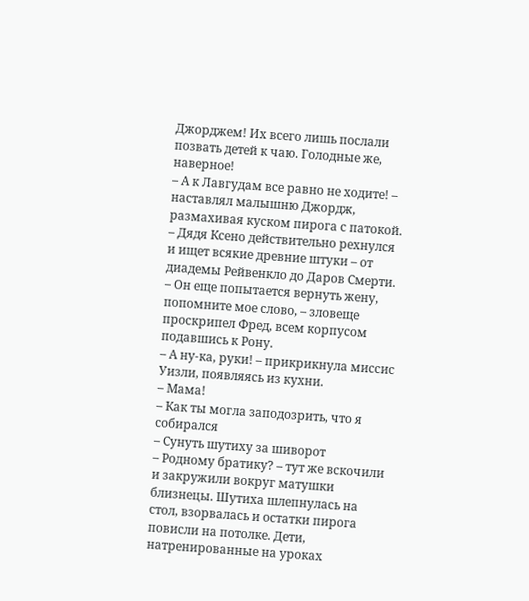Джорджем! Их всего лишь послали позвать детей к чаю. Голодные же, наверное!
– А к Лавгудам все равно не ходите! – наставлял малышню Джордж, размахивая куском пирога с патокой. – Дядя Ксено действительно рехнулся и ищет всякие древние штуки – от диадемы Рейвенкло до Даров Смерти.
– Он еще попытается вернуть жену, попомните мое слово, – зловеще проскрипел Фред, всем корпусом подавшись к Рону.
– А ну-ка, руки! – прикрикнула миссис Уизли, появляясь из кухни.
– Мама!
– Как ты могла заподозрить, что я собирался
– Сунуть шутиху за шиворот
– Родному братику? – тут же вскочили и закружили вокруг матушки близнецы. Шутиха шлепнулась на стол, взорвалась и остатки пирога повисли на потолке. Дети, натренированные на уроках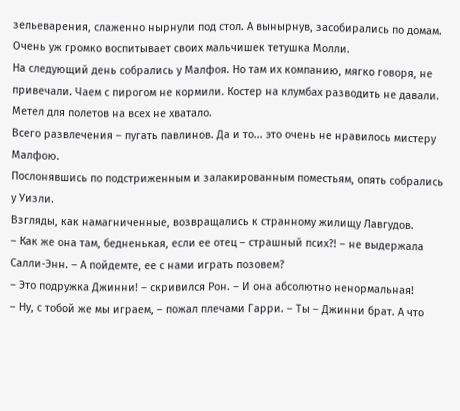зельеварения, слаженно нырнули под стол. А вынырнув, засобирались по домам. Очень уж громко воспитывает своих мальчишек тетушка Молли.
На следующий день собрались у Малфоя. Но там их компанию, мягко говоря, не привечали. Чаем с пирогом не кормили. Костер на клумбах разводить не давали. Метел для полетов на всех не хватало.
Всего развлечения – пугать павлинов. Да и то... это очень не нравилось мистеру Малфою.
Послонявшись по подстриженным и залакированным поместьям, опять собрались у Уизли.
Взгляды, как намагниченные, возвращались к странному жилищу Лавгудов.
– Как же она там, бедненькая, если ее отец – страшный псих?! – не выдержала Салли-Энн. – А пойдемте, ее с нами играть позовем?
– Это подружка Джинни! – скривился Рон. – И она абсолютно ненормальная!
– Ну, с тобой же мы играем, – пожал плечами Гарри. – Ты – Джинни брат. А что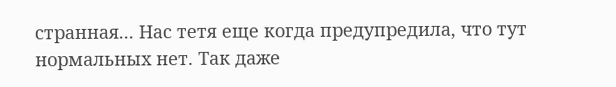странная... Нас тетя еще когда предупредила, что тут нормальных нет. Так даже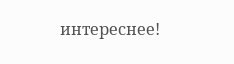интереснее!